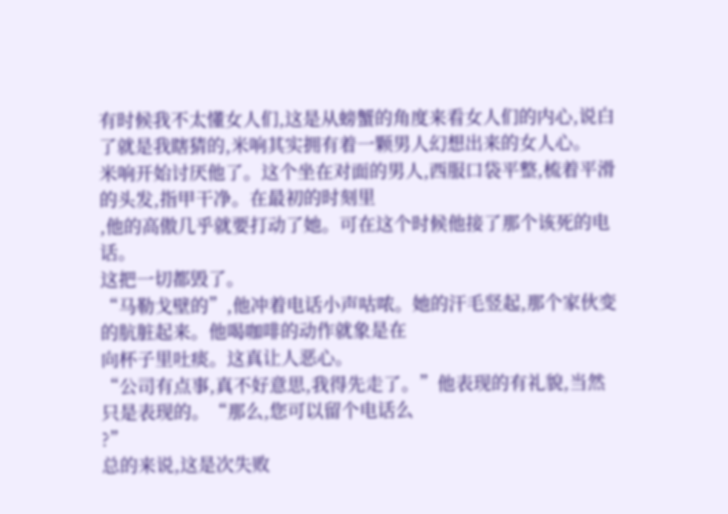有时候我不太懂女人们,这是从螃蟹的角度来看女人们的内心,说白了就是我瞎猜的,米响其实拥有着一颗男人幻想出来的女人心。
米响开始讨厌他了。这个坐在对面的男人,西服口袋平整,梳着平滑的头发,指甲干净。在最初的时刻里
,他的高傲几乎就要打动了她。可在这个时候他接了那个该死的电话。
这把一切都毁了。
“马勒戈壁的”,他冲着电话小声咕哝。她的汗毛竖起,那个家伙变的肮脏起来。他喝咖啡的动作就象是在
向杯子里吐痰。这真让人恶心。
“公司有点事,真不好意思,我得先走了。”他表现的有礼貌,当然只是表现的。“那么,您可以留个电话么
?”
总的来说,这是次失败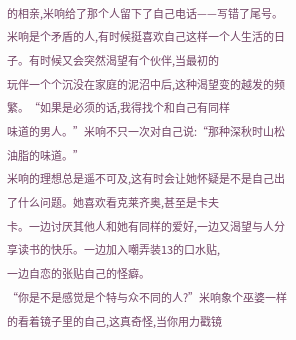的相亲,米响给了那个人留下了自己电话——写错了尾号。
米响是个矛盾的人,有时候挺喜欢自己这样一个人生活的日子。有时候又会突然渴望有个伙伴,当最初的
玩伴一个个沉没在家庭的泥沼中后,这种渴望变的越发的频繁。“如果是必须的话,我得找个和自己有同样
味道的男人。”米响不只一次对自己说:“那种深秋时山松油脂的味道。”
米响的理想总是遥不可及,这有时会让她怀疑是不是自己出了什么问题。她喜欢看克莱齐奥,甚至是卡夫
卡。一边讨厌其他人和她有同样的爱好,一边又渴望与人分享读书的快乐。一边加入嘲弄装13的口水贴,
一边自恋的张贴自己的怪癖。
“你是不是感觉是个特与众不同的人?”米响象个巫婆一样的看着镜子里的自己,这真奇怪,当你用力戳镜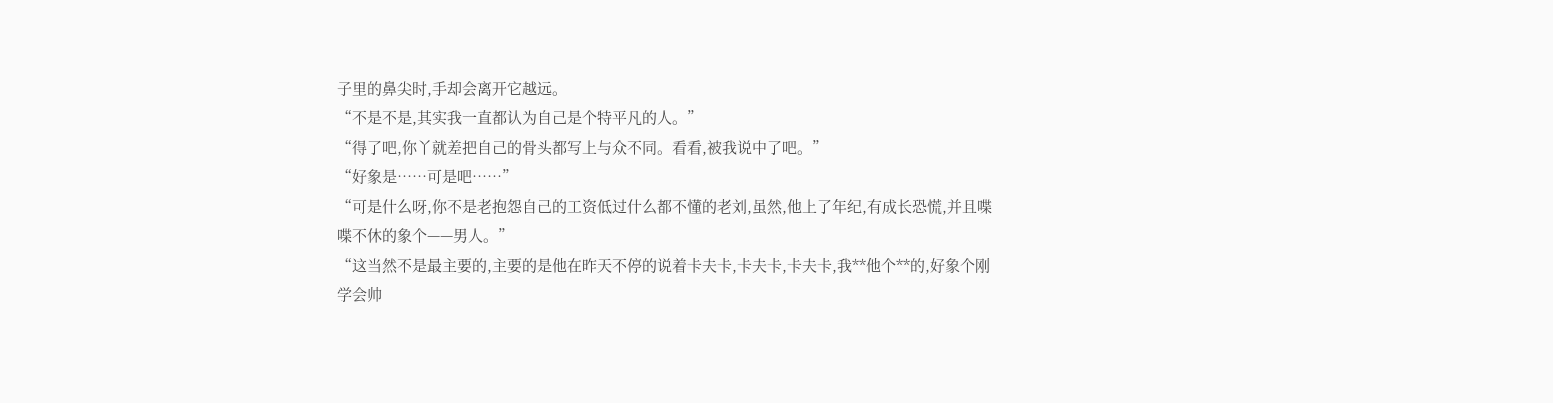子里的鼻尖时,手却会离开它越远。
“不是不是,其实我一直都认为自己是个特平凡的人。”
“得了吧,你丫就差把自己的骨头都写上与众不同。看看,被我说中了吧。”
“好象是……可是吧……”
“可是什么呀,你不是老抱怨自己的工资低过什么都不懂的老刘,虽然,他上了年纪,有成长恐慌,并且喋
喋不休的象个——男人。”
“这当然不是最主要的,主要的是他在昨天不停的说着卡夫卡,卡夫卡,卡夫卡,我**他个**的,好象个刚
学会帅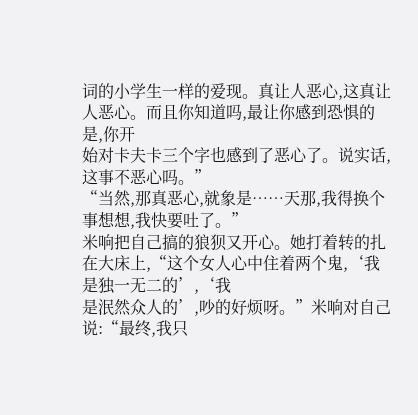词的小学生一样的爱现。真让人恶心,这真让人恶心。而且你知道吗,最让你感到恐惧的是,你开
始对卡夫卡三个字也感到了恶心了。说实话,这事不恶心吗。”
“当然,那真恶心,就象是……天那,我得换个事想想,我快要吐了。”
米响把自己搞的狼狈又开心。她打着转的扎在大床上,“这个女人心中住着两个鬼,‘我是独一无二的’,‘我
是泯然众人的’,吵的好烦呀。”米响对自己说:“最终,我只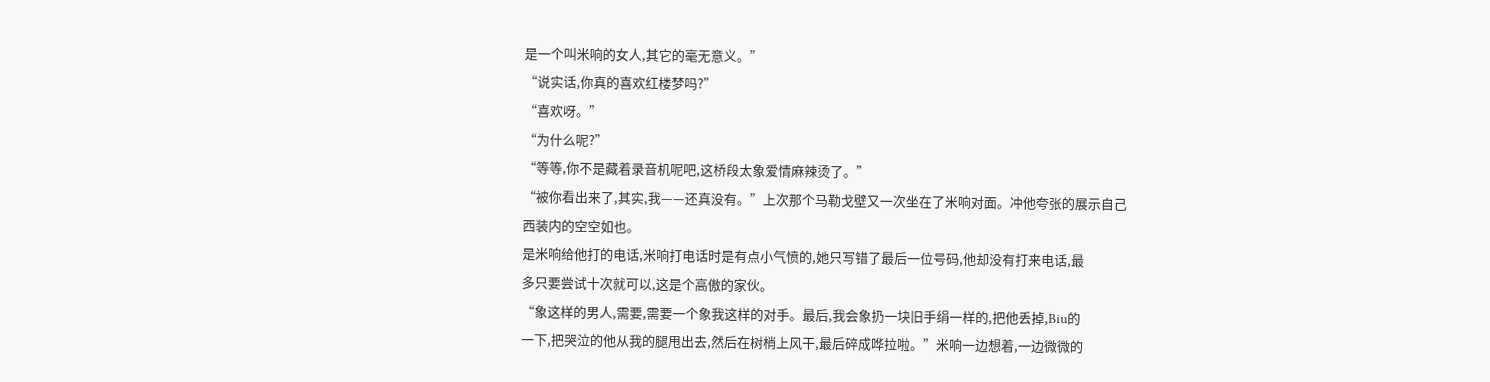是一个叫米响的女人,其它的毫无意义。”
“说实话,你真的喜欢红楼梦吗?”
“喜欢呀。”
“为什么呢?”
“等等,你不是藏着录音机呢吧,这桥段太象爱情麻辣烫了。”
“被你看出来了,其实,我——还真没有。”上次那个马勒戈壁又一次坐在了米响对面。冲他夸张的展示自己
西装内的空空如也。
是米响给他打的电话,米响打电话时是有点小气愤的,她只写错了最后一位号码,他却没有打来电话,最
多只要尝试十次就可以,这是个高傲的家伙。
“象这样的男人,需要,需要一个象我这样的对手。最后,我会象扔一块旧手绢一样的,把他丢掉,Biu的
一下,把哭泣的他从我的腿甩出去,然后在树梢上风干,最后碎成哗拉啦。”米响一边想着,一边微微的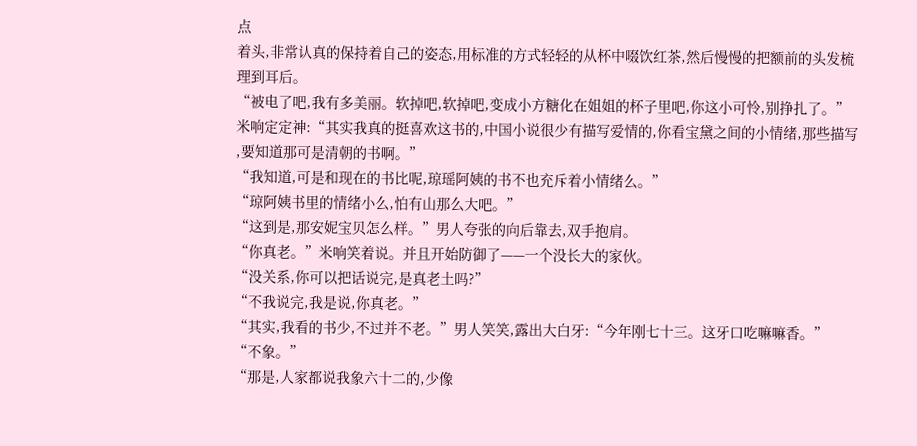点
着头,非常认真的保持着自己的姿态,用标准的方式轻轻的从杯中啜饮红茶,然后慢慢的把额前的头发梳
理到耳后。
“被电了吧,我有多美丽。软掉吧,软掉吧,变成小方糖化在姐姐的杯子里吧,你这小可怜,别挣扎了。”
米响定定神:“其实我真的挺喜欢这书的,中国小说很少有描写爱情的,你看宝黛之间的小情绪,那些描写
,要知道那可是清朝的书啊。”
“我知道,可是和现在的书比呢,琼瑶阿姨的书不也充斥着小情绪么。”
“琼阿姨书里的情绪小么,怕有山那么大吧。”
“这到是,那安妮宝贝怎么样。”男人夸张的向后靠去,双手抱肩。
“你真老。”米响笑着说。并且开始防御了——一个没长大的家伙。
“没关系,你可以把话说完,是真老土吗?”
“不我说完,我是说,你真老。”
“其实,我看的书少,不过并不老。”男人笑笑,露出大白牙:“今年刚七十三。这牙口吃嘛嘛香。”
“不象。”
“那是,人家都说我象六十二的,少像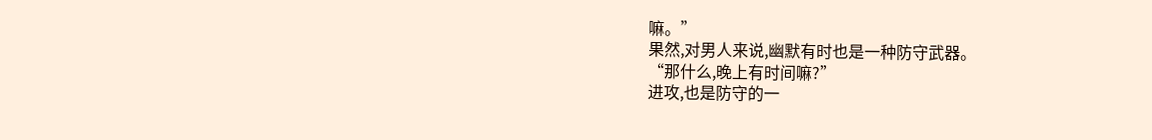嘛。”
果然,对男人来说,幽默有时也是一种防守武器。
“那什么,晚上有时间嘛?”
进攻,也是防守的一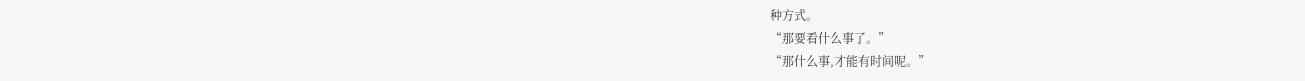种方式。
“那要看什么事了。”
“那什么事,才能有时间呢。”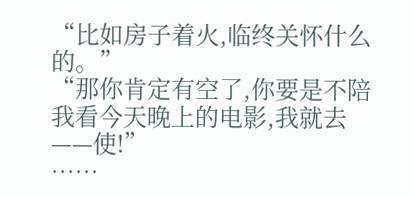“比如房子着火,临终关怀什么的。”
“那你肯定有空了,你要是不陪我看今天晚上的电影,我就去——使!”
……